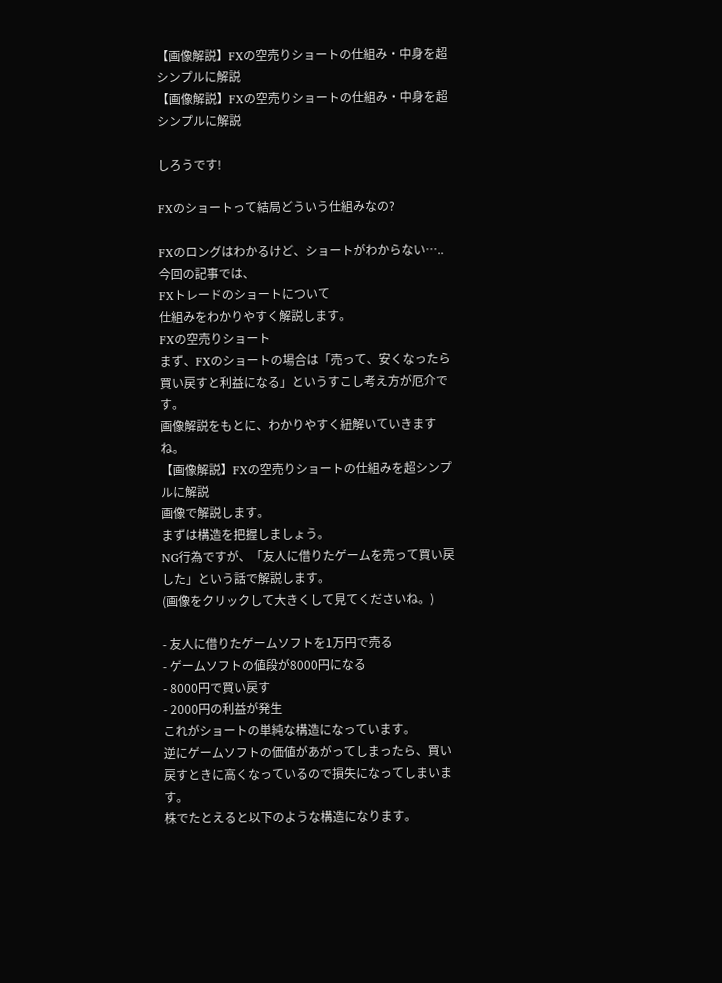【画像解説】FXの空売りショートの仕組み・中身を超シンプルに解説
【画像解説】FXの空売りショートの仕組み・中身を超シンプルに解説

しろうです!

FXのショートって結局どういう仕組みなの?

FXのロングはわかるけど、ショートがわからない…..
今回の記事では、
FXトレードのショートについて
仕組みをわかりやすく解説します。
FXの空売りショート
まず、FXのショートの場合は「売って、安くなったら買い戻すと利益になる」というすこし考え方が厄介です。
画像解説をもとに、わかりやすく紐解いていきますね。
【画像解説】FXの空売りショートの仕組みを超シンプルに解説
画像で解説します。
まずは構造を把握しましょう。
NG行為ですが、「友人に借りたゲームを売って買い戻した」という話で解説します。
(画像をクリックして大きくして見てくださいね。)

- 友人に借りたゲームソフトを1万円で売る
- ゲームソフトの値段が8000円になる
- 8000円で買い戻す
- 2000円の利益が発生
これがショートの単純な構造になっています。
逆にゲームソフトの価値があがってしまったら、買い戻すときに高くなっているので損失になってしまいます。
株でたとえると以下のような構造になります。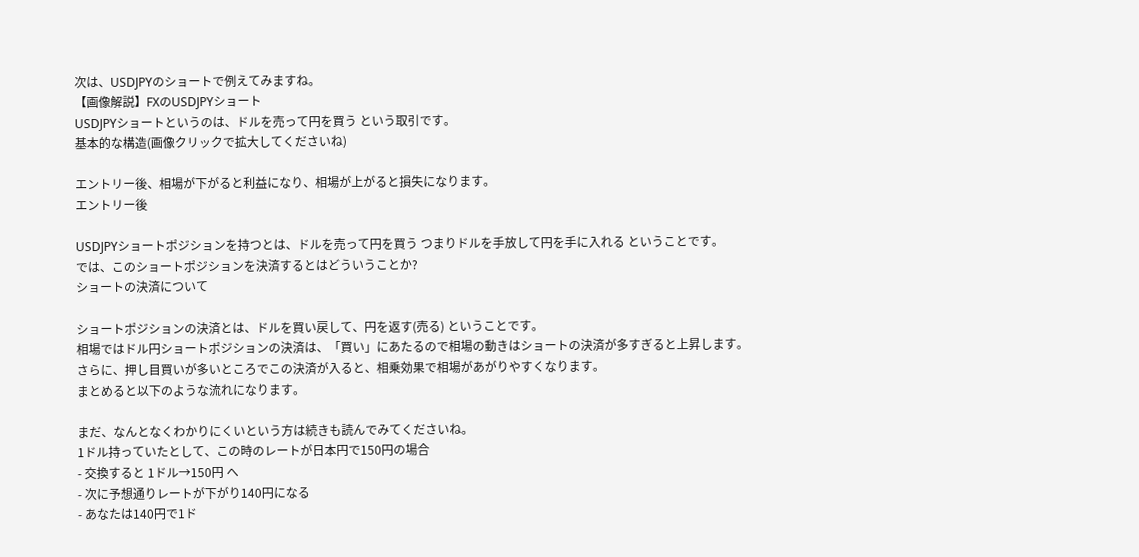次は、USDJPYのショートで例えてみますね。
【画像解説】FXのUSDJPYショート
USDJPYショートというのは、ドルを売って円を買う という取引です。
基本的な構造(画像クリックで拡大してくださいね)

エントリー後、相場が下がると利益になり、相場が上がると損失になります。
エントリー後

USDJPYショートポジションを持つとは、ドルを売って円を買う つまりドルを手放して円を手に入れる ということです。
では、このショートポジションを決済するとはどういうことか?
ショートの決済について

ショートポジションの決済とは、ドルを買い戻して、円を返す(売る) ということです。
相場ではドル円ショートポジションの決済は、「買い」にあたるので相場の動きはショートの決済が多すぎると上昇します。
さらに、押し目買いが多いところでこの決済が入ると、相乗効果で相場があがりやすくなります。
まとめると以下のような流れになります。

まだ、なんとなくわかりにくいという方は続きも読んでみてくださいね。
1ドル持っていたとして、この時のレートが日本円で150円の場合
- 交換すると 1ドル→150円 へ
- 次に予想通りレートが下がり140円になる
- あなたは140円で1ド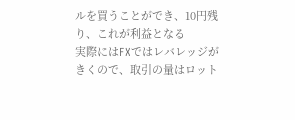ルを買うことができ、10円残り、これが利益となる
実際にはFXではレバレッジがきくので、取引の量はロット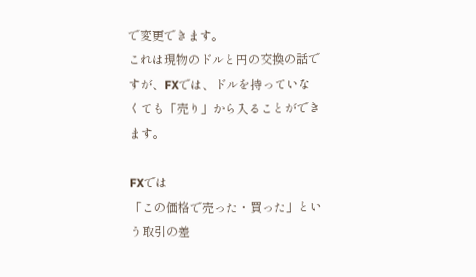で変更できます。
これは現物のドルと円の交換の話ですが、FXでは、ドルを持っていなくても「売り」から入ることができます。

FXでは
「この価格で売った・買った」という取引の差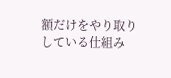額だけをやり取りしている仕組み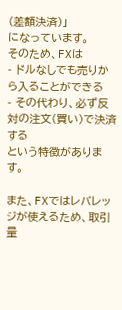(差額決済)」
になっています。
そのため、FXは
- ドルなしでも売りから入ることができる
- その代わり、必ず反対の注文(買い)で決済する
という特徴があります。

また、FXではレバレッジが使えるため、取引量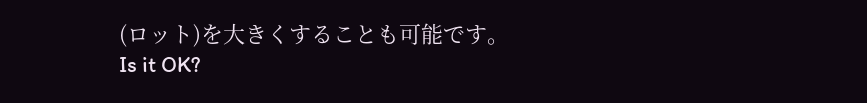(ロット)を大きくすることも可能です。
Is it OK?